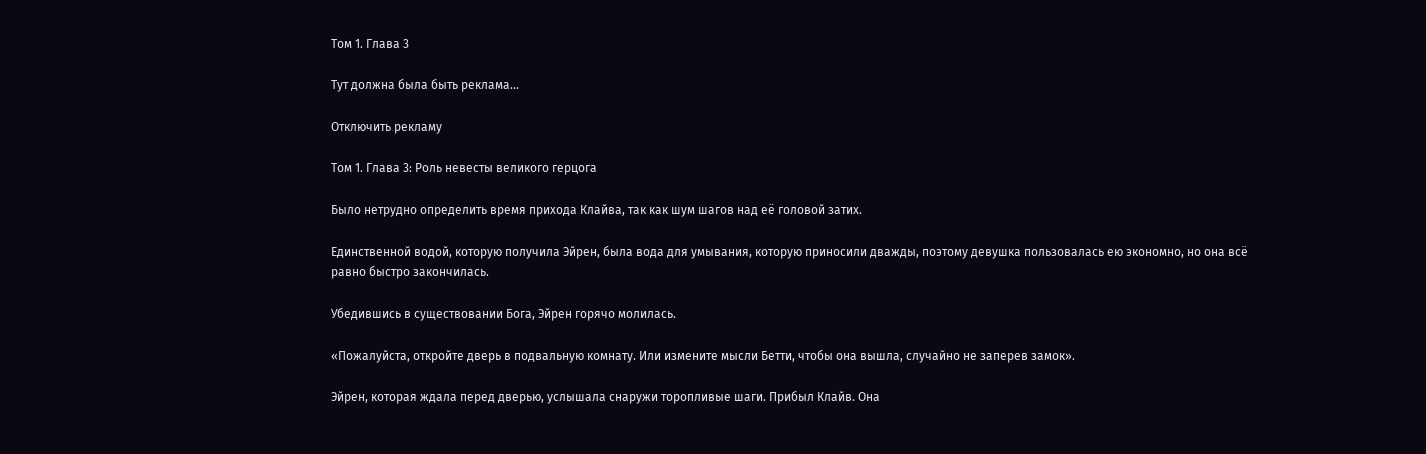Том 1. Глава 3

Тут должна была быть реклама...

Отключить рекламу

Том 1. Глава 3: Роль невесты великого герцога

Было нетрудно определить время прихода Клайва, так как шум шагов над её головой затих.

Единственной водой, которую получила Эйрен, была вода для умывания, которую приносили дважды, поэтому девушка пользовалась ею экономно, но она всё равно быстро закончилась.

Убедившись в существовании Бога, Эйрен горячо молилась.

«Пожалуйста, откройте дверь в подвальную комнату. Или измените мысли Бетти, чтобы она вышла, случайно не заперев замок».

Эйрен, которая ждала перед дверью, услышала снаружи торопливые шаги. Прибыл Клайв. Она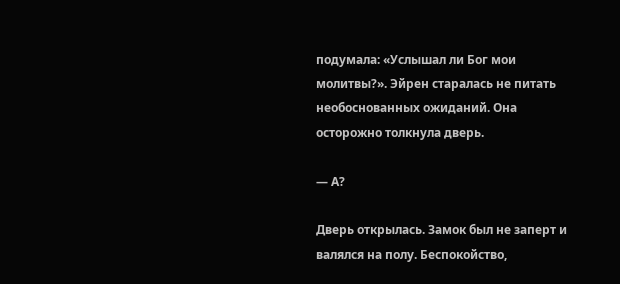подумала: «Услышал ли Бог мои молитвы?». Эйрен старалась не питать необоснованных ожиданий. Она осторожно толкнула дверь.

― А?

Дверь открылась. Замок был не заперт и валялся на полу. Беспокойство,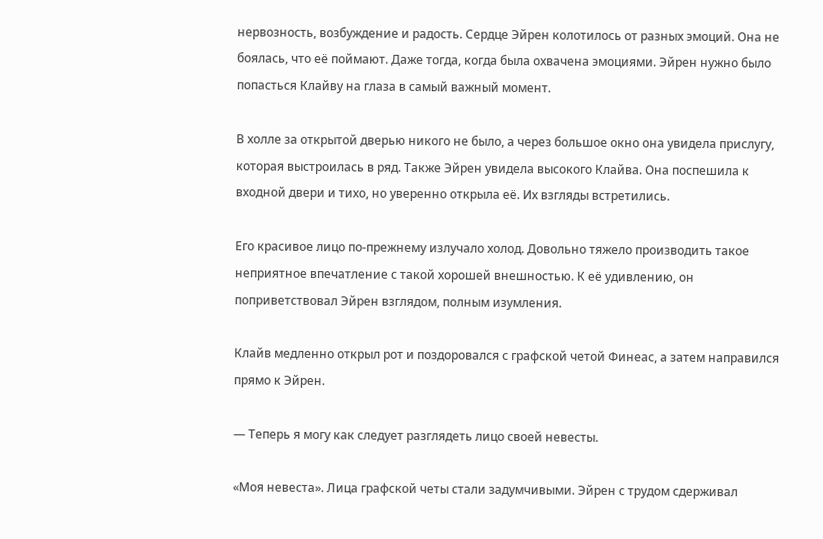нервозность, возбуждение и радость. Сердце Эйрен колотилось от разных эмоций. Она не боялась, что её поймают. Даже тогда, когда была охвачена эмоциями. Эйрен нужно было попасться Клайву на глаза в самый важный момент.

В холле за открытой дверью никого не было, а через большое окно она увидела прислугу, которая выстроилась в ряд. Также Эйрен увидела высокого Клайва. Она поспешила к входной двери и тихо, но уверенно открыла её. Их взгляды встретились.

Его красивое лицо по-прежнему излучало холод. Довольно тяжело производить такое неприятное впечатление с такой хорошей внешностью. К её удивлению, он поприветствовал Эйрен взглядом, полным изумления.

Клайв медленно открыл рот и поздоровался с графской четой Финеас, а затем направился прямо к Эйрен.

― Теперь я могу как следует разглядеть лицо своей невесты.

«Моя невеста». Лица графской четы стали задумчивыми. Эйрен с трудом сдерживал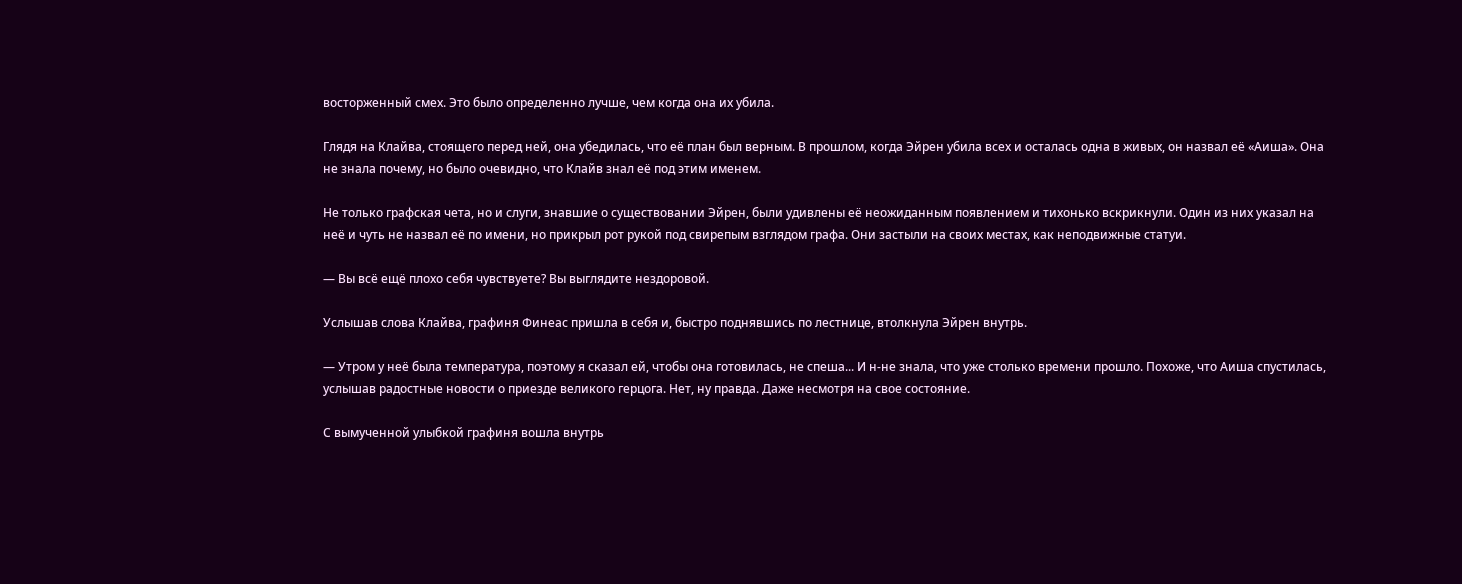восторженный смех. Это было определенно лучше, чем когда она их убила.

Глядя на Клайва, стоящего перед ней, она убедилась, что её план был верным. В прошлом, когда Эйрен убила всех и осталась одна в живых, он назвал её «Аиша». Она не знала почему, но было очевидно, что Клайв знал её под этим именем.

Не только графская чета, но и слуги, знавшие о существовании Эйрен, были удивлены её неожиданным появлением и тихонько вскрикнули. Один из них указал на неё и чуть не назвал её по имени, но прикрыл рот рукой под свирепым взглядом графа. Они застыли на своих местах, как неподвижные статуи.

― Вы всё ещё плохо себя чувствуете? Вы выглядите нездоровой.

Услышав слова Клайва, графиня Финеас пришла в себя и, быстро поднявшись по лестнице, втолкнула Эйрен внутрь.

― Утром у неё была температура, поэтому я сказал ей, чтобы она готовилась, не спеша... И н-не знала, что уже столько времени прошло. Похоже, что Аиша спустилась, услышав радостные новости о приезде великого герцога. Нет, ну правда. Даже несмотря на свое состояние.

С вымученной улыбкой графиня вошла внутрь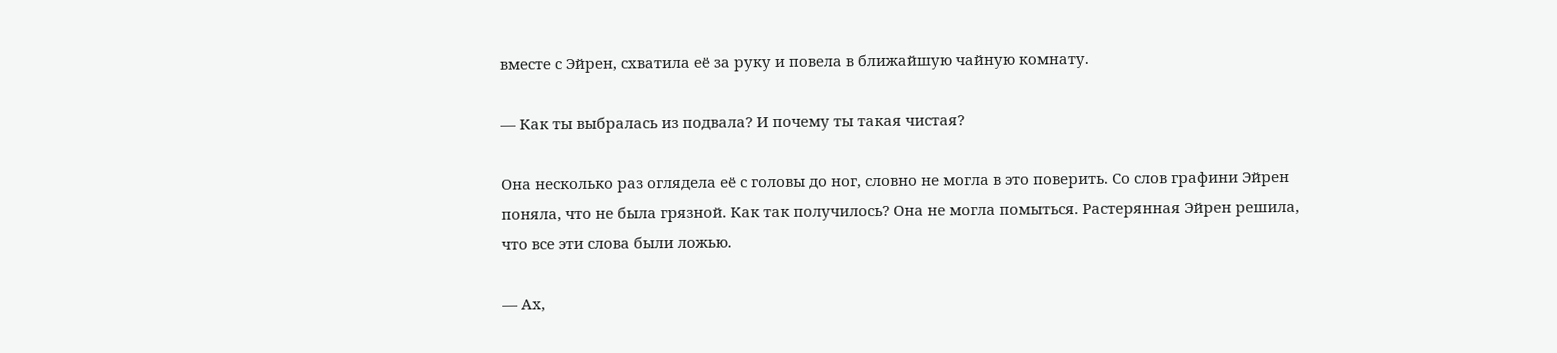вместе с Эйрен, схватила её за руку и повела в ближайшую чайную комнату.

― Как ты выбралась из подвала? И почему ты такая чистая?

Она несколько раз оглядела её с головы до ног, словно не могла в это поверить. Со слов графини Эйрен поняла, что не была грязной. Как так получилось? Она не могла помыться. Растерянная Эйрен решила, что все эти слова были ложью.

― Ах,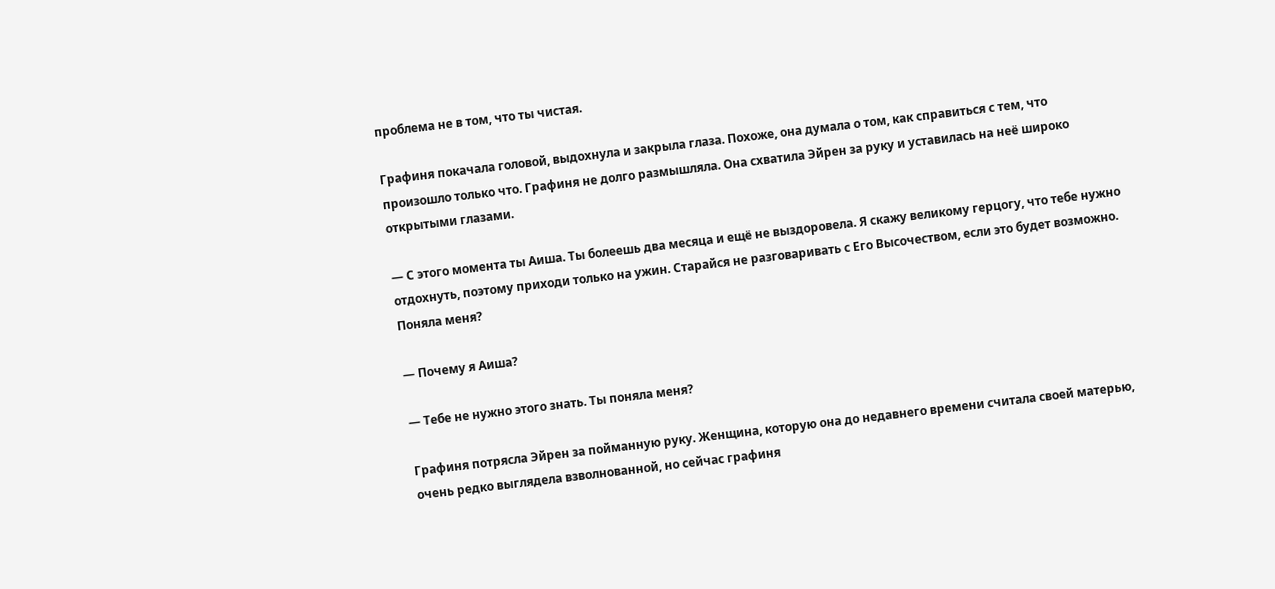проблема не в том, что ты чистая.

Графиня покачала головой, выдохнула и закрыла глаза. Похоже, она думала о том, как справиться с тем, что произошло только что. Графиня не долго размышляла. Она схватила Эйрен за руку и уставилась на неё широко открытыми глазами.

― С этого момента ты Аиша. Ты болеешь два месяца и ещё не выздоровела. Я скажу великому герцогу, что тебе нужно отдохнуть, поэтому приходи только на ужин. Старайся не разговаривать с Его Высочеством, если это будет возможно. Поняла меня?

― Почему я Аиша?

― Тебе не нужно этого знать. Ты поняла меня?

Графиня потрясла Эйрен за пойманную руку. Женщина, которую она до недавнего времени считала своей матерью, очень редко выглядела взволнованной, но сейчас графиня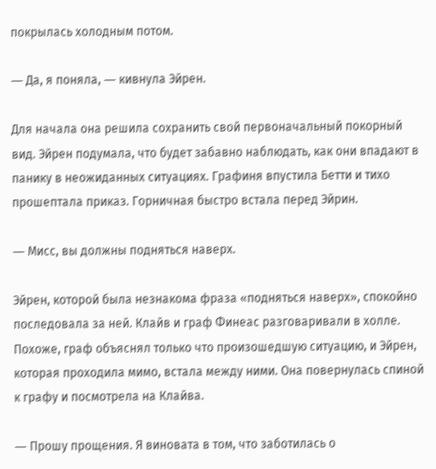покрылась холодным потом.

― Да, я поняла, ― кивнула Эйрен.

Для начала она решила сохранить свой первоначальный покорный вид. Эйрен подумала, что будет забавно наблюдать, как они впадают в панику в неожиданных ситуациях. Графиня впустила Бетти и тихо прошептала приказ. Горничная быстро встала перед Эйрин.

― Мисс, вы должны подняться наверх.

Эйрен, которой была незнакома фраза «подняться наверх», спокойно последовала за ней. Клайв и граф Финеас разговаривали в холле. Похоже, граф объяснял только что произошедшую ситуацию, и Эйрен, которая проходила мимо, встала между ними. Она повернулась спиной к графу и посмотрела на Клайва.

― Прошу прощения. Я виновата в том, что заботилась о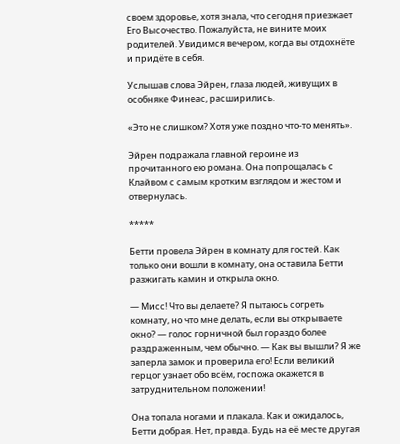своем здоровье, хотя знала, что сегодня приезжает Его Высочество. Пожалуйста, не вините моих родителей. Увидимся вечером, когда вы отдохнёте и придёте в себя.

Услышав слова Эйрен, глаза людей, живущих в особняке Финеас, расширились.

«Это не слишком? Хотя уже поздно что-то менять».

Эйрен подражала главной героине из прочитанного ею романа. Она попрощалась с Клайвом с самым кротким взглядом и жестом и отвернулась.

*****

Бетти провела Эйрен в комнату для гостей. Как только они вошли в комнату, она оставила Бетти разжигать камин и открыла окно.

― Мисс! Что вы делаете? Я пытаюсь согреть комнату, но что мне делать, если вы открываете окно? ― голос горничной был гораздо более раздраженным, чем обычно. ― Как вы вышли? Я же заперла замок и проверила его! Если великий герцог узнает обо всём, госпожа окажется в затруднительном положении!

Она топала ногами и плакала. Как и ожидалось, Бетти добрая. Нет, правда. Будь на её месте другая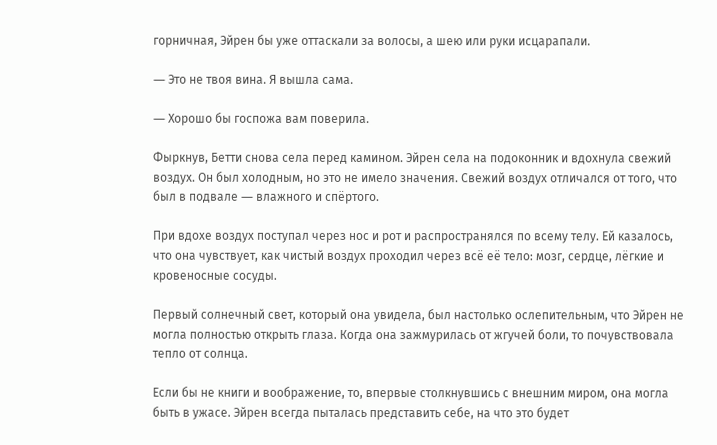горничная, Эйрен бы уже оттаскали за волосы, а шею или руки исцарапали.

― Это не твоя вина. Я вышла сама.

― Хорошо бы госпожа вам поверила.

Фыркнув, Бетти снова села перед камином. Эйрен села на подоконник и вдохнула свежий воздух. Он был холодным, но это не имело значения. Свежий воздух отличался от того, что был в подвале ― влажного и спёртого.

При вдохе воздух поступал через нос и рот и распространялся по всему телу. Ей казалось, что она чувствует, как чистый воздух проходил через всё её тело: мозг, сердце, лёгкие и кровеносные сосуды.

Первый солнечный свет, который она увидела, был настолько ослепительным, что Эйрен не могла полностью открыть глаза. Когда она зажмурилась от жгучей боли, то почувствовала тепло от солнца.

Если бы не книги и воображение, то, впервые столкнувшись с внешним миром, она могла быть в ужасе. Эйрен всегда пыталась представить себе, на что это будет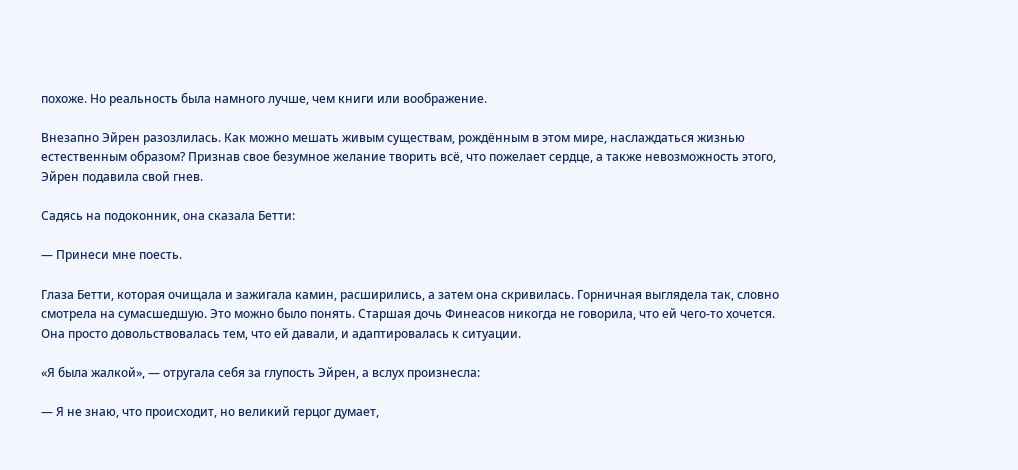похоже. Но реальность была намного лучше, чем книги или воображение.

Внезапно Эйрен разозлилась. Как можно мешать живым существам, рождённым в этом мире, наслаждаться жизнью естественным образом? Признав свое безумное желание творить всё, что пожелает сердце, а также невозможность этого, Эйрен подавила свой гнев.

Садясь на подоконник, она сказала Бетти:

― Принеси мне поесть.

Глаза Бетти, которая очищала и зажигала камин, расширились, а затем она скривилась. Горничная выглядела так, словно смотрела на сумасшедшую. Это можно было понять. Старшая дочь Финеасов никогда не говорила, что ей чего-то хочется. Она просто довольствовалась тем, что ей давали, и адаптировалась к ситуации.

«Я была жалкой», ― отругала себя за глупость Эйрен, а вслух произнесла:

― Я не знаю, что происходит, но великий герцог думает,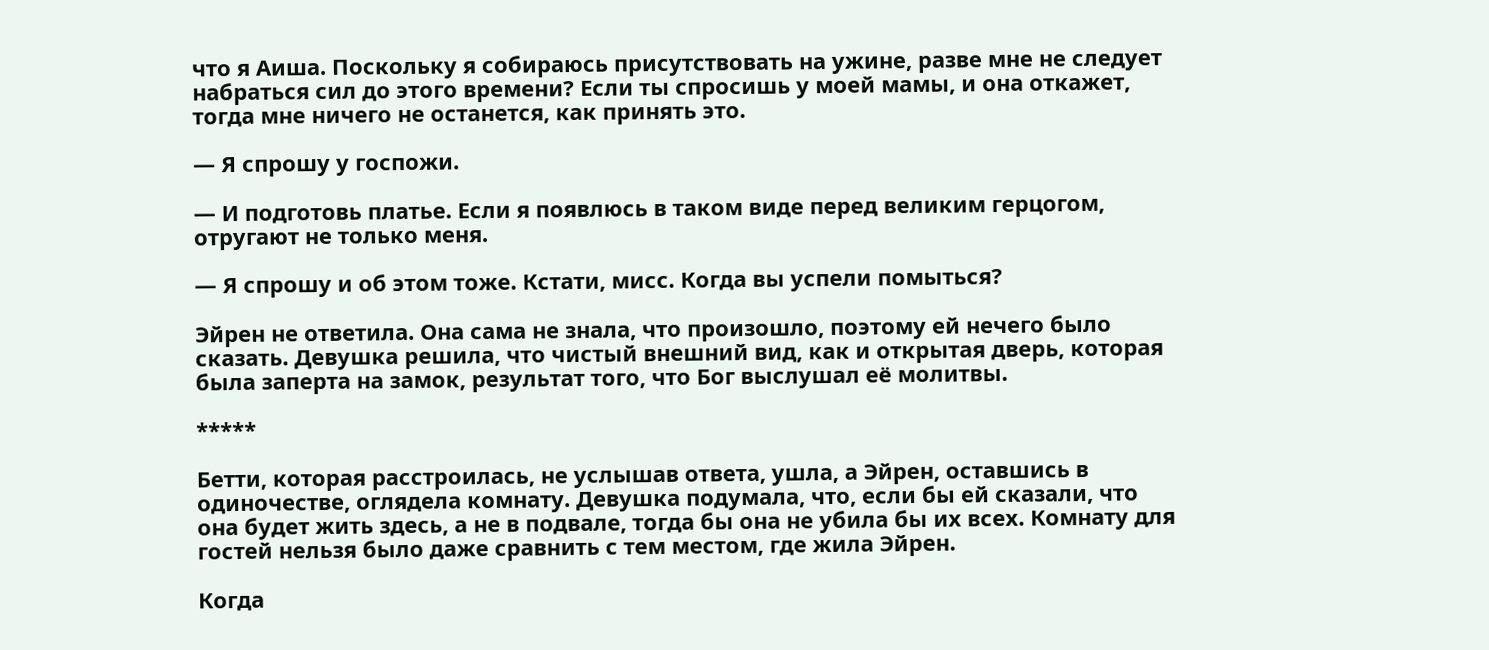что я Аиша. Поскольку я собираюсь присутствовать на ужине, разве мне не следует набраться сил до этого времени? Если ты спросишь у моей мамы, и она откажет, тогда мне ничего не останется, как принять это.

― Я спрошу у госпожи.

― И подготовь платье. Если я появлюсь в таком виде перед великим герцогом, отругают не только меня.

― Я спрошу и об этом тоже. Кстати, мисс. Когда вы успели помыться?

Эйрен не ответила. Она сама не знала, что произошло, поэтому ей нечего было сказать. Девушка решила, что чистый внешний вид, как и открытая дверь, которая была заперта на замок, результат того, что Бог выслушал её молитвы.

*****

Бетти, которая расстроилась, не услышав ответа, ушла, а Эйрен, оставшись в одиночестве, оглядела комнату. Девушка подумала, что, если бы ей сказали, что она будет жить здесь, а не в подвале, тогда бы она не убила бы их всех. Комнату для гостей нельзя было даже сравнить с тем местом, где жила Эйрен.

Когда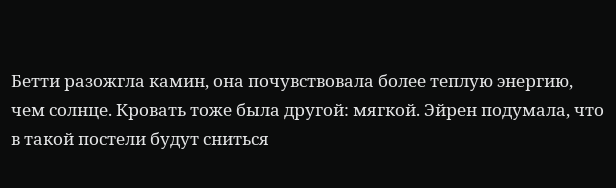Бетти разожгла камин, она почувствовала более теплую энергию, чем солнце. Кровать тоже была другой: мягкой. Эйрен подумала, что в такой постели будут сниться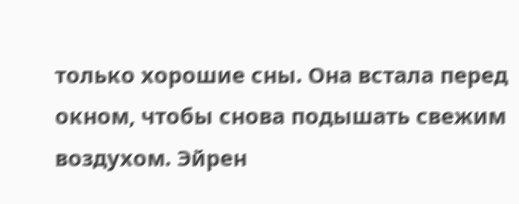только хорошие сны. Она встала перед окном, чтобы снова подышать свежим воздухом. Эйрен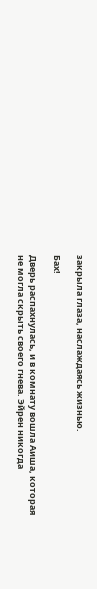закрыла глаза, наслаждаясь жизнью.

Бах!

Дверь распахнулась, и в комнату вошла Аиша, которая не могла скрыть своего гнева. Эйрен никогда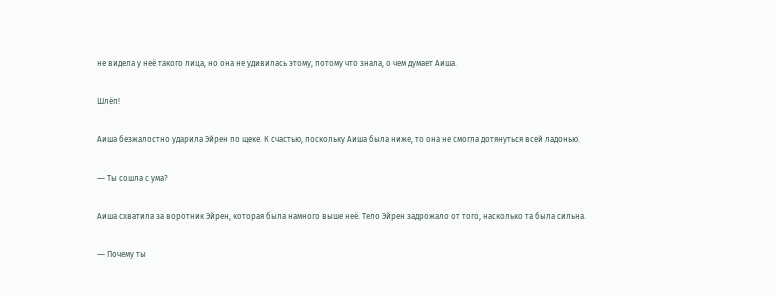не видела у неё такого лица, но она не удивилась этому, потому что знала, о чем думает Аиша.

Шлёп!

Аиша безжалостно ударила Эйрен по щеке. К счастью, поскольку Аиша была ниже, то она не смогла дотянуться всей ладонью.

― Ты сошла с ума?

Аиша схватила за воротник Эйрен, которая была намного выше неё. Тело Эйрен задрожало от того, насколько та была сильна.

― Почему ты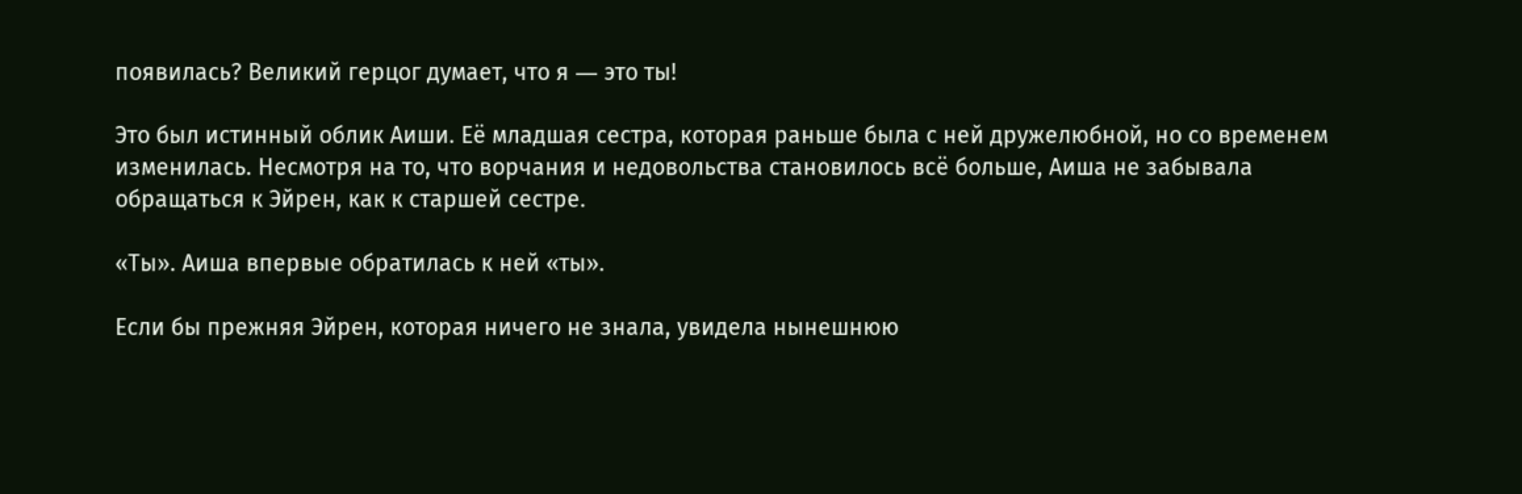появилась? Великий герцог думает, что я ― это ты!

Это был истинный облик Аиши. Её младшая сестра, которая раньше была с ней дружелюбной, но со временем изменилась. Несмотря на то, что ворчания и недовольства становилось всё больше, Аиша не забывала обращаться к Эйрен, как к старшей сестре.

«Ты». Аиша впервые обратилась к ней «ты».

Если бы прежняя Эйрен, которая ничего не знала, увидела нынешнюю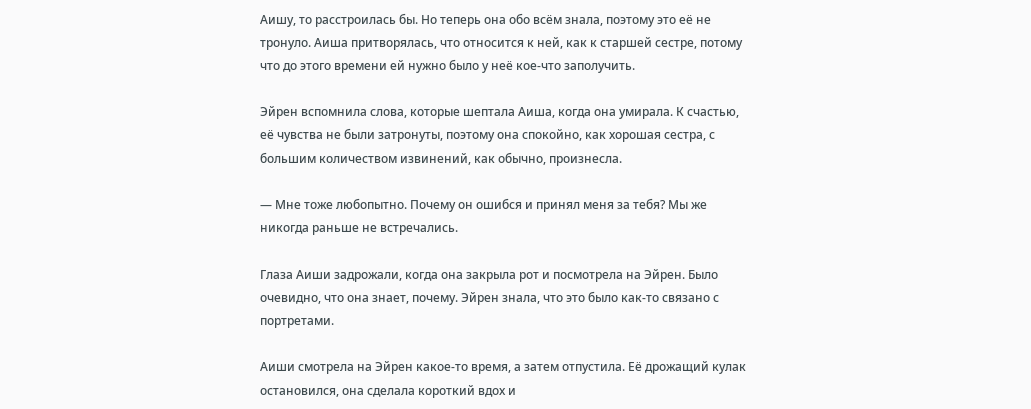Аишу, то расстроилась бы. Но теперь она обо всём знала, поэтому это её не тронуло. Аиша притворялась, что относится к ней, как к старшей сестре, потому что до этого времени ей нужно было у неё кое-что заполучить.

Эйрен вспомнила слова, которые шептала Аиша, когда она умирала. К счастью, её чувства не были затронуты, поэтому она спокойно, как хорошая сестра, с большим количеством извинений, как обычно, произнесла.

― Мне тоже любопытно. Почему он ошибся и принял меня за тебя? Мы же никогда раньше не встречались.

Глаза Аиши задрожали, когда она закрыла рот и посмотрела на Эйрен. Было очевидно, что она знает, почему. Эйрен знала, что это было как-то связано с портретами.

Аиши смотрела на Эйрен какое-то время, а затем отпустила. Её дрожащий кулак остановился, она сделала короткий вдох и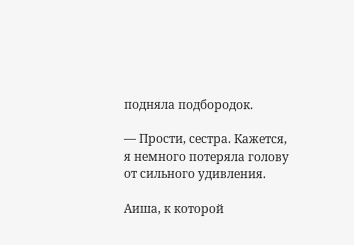подняла подбородок.

― Прости, сестра. Кажется, я немного потеряла голову от сильного удивления.

Аиша, к которой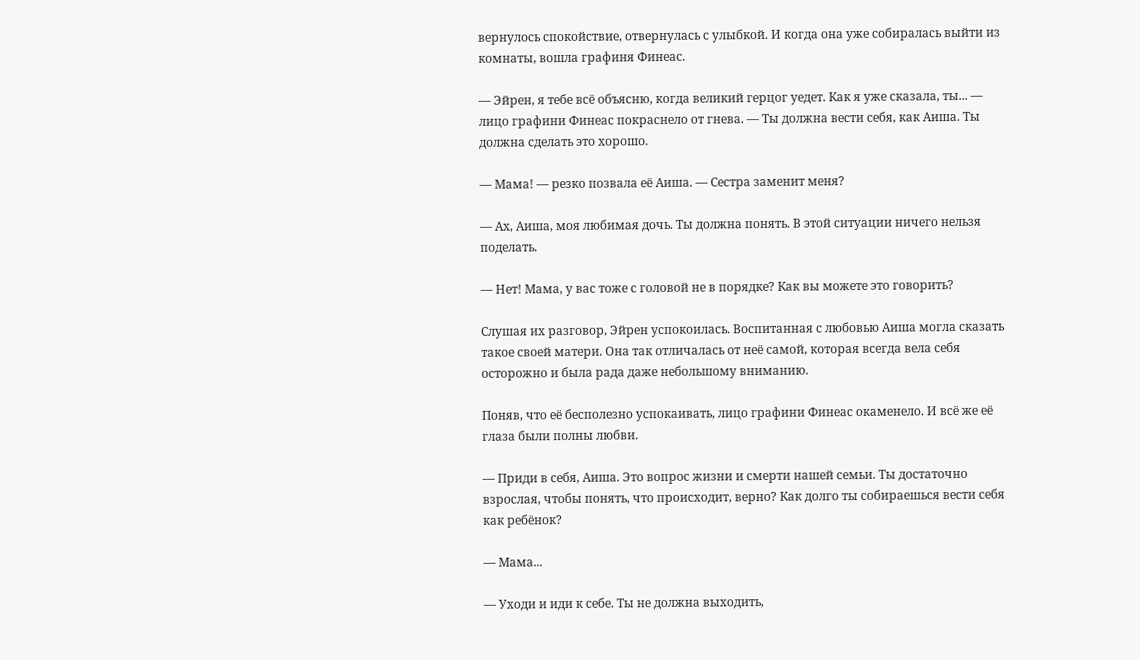вернулось спокойствие, отвернулась с улыбкой. И когда она уже собиралась выйти из комнаты, вошла графиня Финеас.

― Эйрен, я тебе всё объясню, когда великий герцог уедет. Как я уже сказала, ты... ― лицо графини Финеас покраснело от гнева. ― Ты должна вести себя, как Аиша. Ты должна сделать это хорошо.

― Мама! ― резко позвала её Аиша. ― Сестра заменит меня?

― Ах, Аиша, моя любимая дочь. Ты должна понять. В этой ситуации ничего нельзя поделать.

― Нет! Мама, у вас тоже с головой не в порядке? Как вы можете это говорить?

Слушая их разговор, Эйрен успокоилась. Воспитанная с любовью Аиша могла сказать такое своей матери. Она так отличалась от неё самой, которая всегда вела себя осторожно и была рада даже небольшому вниманию.

Поняв, что её бесполезно успокаивать, лицо графини Финеас окаменело. И всё же её глаза были полны любви.

― Приди в себя, Аиша. Это вопрос жизни и смерти нашей семьи. Ты достаточно взрослая, чтобы понять, что происходит, верно? Как долго ты собираешься вести себя как ребёнок?

― Мама...

― Уходи и иди к себе. Ты не должна выходить,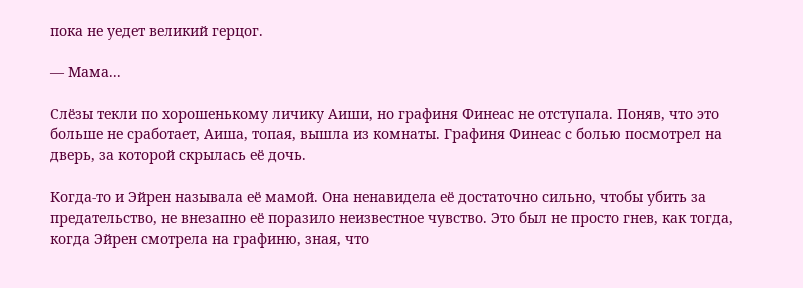пока не уедет великий герцог.

― Мама...

Слёзы текли по хорошенькому личику Аиши, но графиня Финеас не отступала. Поняв, что это больше не сработает, Аиша, топая, вышла из комнаты. Графиня Финеас с болью посмотрел на дверь, за которой скрылась её дочь.

Когда-то и Эйрен называла её мамой. Она ненавидела её достаточно сильно, чтобы убить за предательство, не внезапно её поразило неизвестное чувство. Это был не просто гнев, как тогда, когда Эйрен смотрела на графиню, зная, что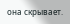она скрывает.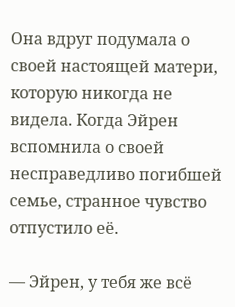Она вдруг подумала о своей настоящей матери, которую никогда не видела. Когда Эйрен вспомнила о своей несправедливо погибшей семье, странное чувство отпустило её.

― Эйрен, у тебя же всё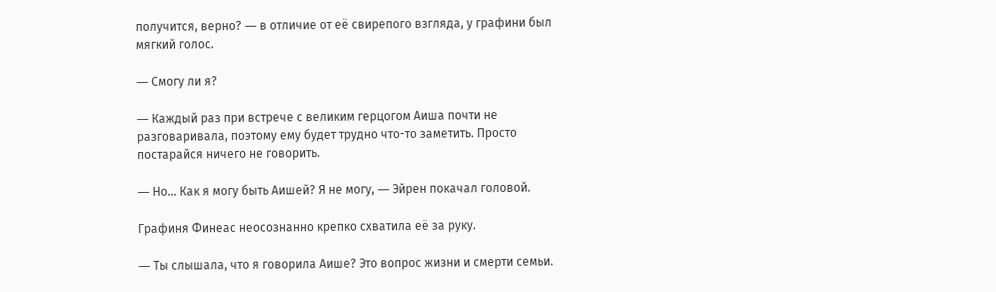получится, верно? ― в отличие от её свирепого взгляда, у графини был мягкий голос.

― Смогу ли я?

― Каждый раз при встрече с великим герцогом Аиша почти не разговаривала, поэтому ему будет трудно что-то заметить. Просто постарайся ничего не говорить.

― Но... Как я могу быть Аишей? Я не могу, ― Эйрен покачал головой.

Графиня Финеас неосознанно крепко схватила её за руку.

― Ты слышала, что я говорила Аише? Это вопрос жизни и смерти семьи.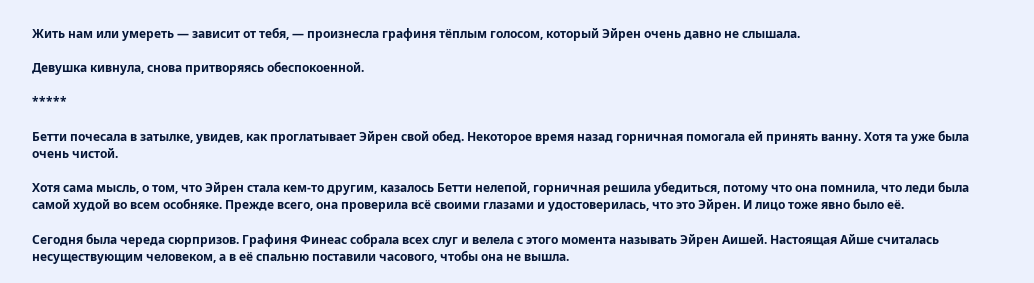Жить нам или умереть ― зависит от тебя, ― произнесла графиня тёплым голосом, который Эйрен очень давно не слышала.

Девушка кивнула, снова притворяясь обеспокоенной.

*****

Бетти почесала в затылке, увидев, как проглатывает Эйрен свой обед. Некоторое время назад горничная помогала ей принять ванну. Хотя та уже была очень чистой.

Хотя сама мысль, о том, что Эйрен стала кем-то другим, казалось Бетти нелепой, горничная решила убедиться, потому что она помнила, что леди была самой худой во всем особняке. Прежде всего, она проверила всё своими глазами и удостоверилась, что это Эйрен. И лицо тоже явно было её.

Сегодня была череда сюрпризов. Графиня Финеас собрала всех слуг и велела с этого момента называть Эйрен Аишей. Настоящая Айше считалась несуществующим человеком, а в её спальню поставили часового, чтобы она не вышла.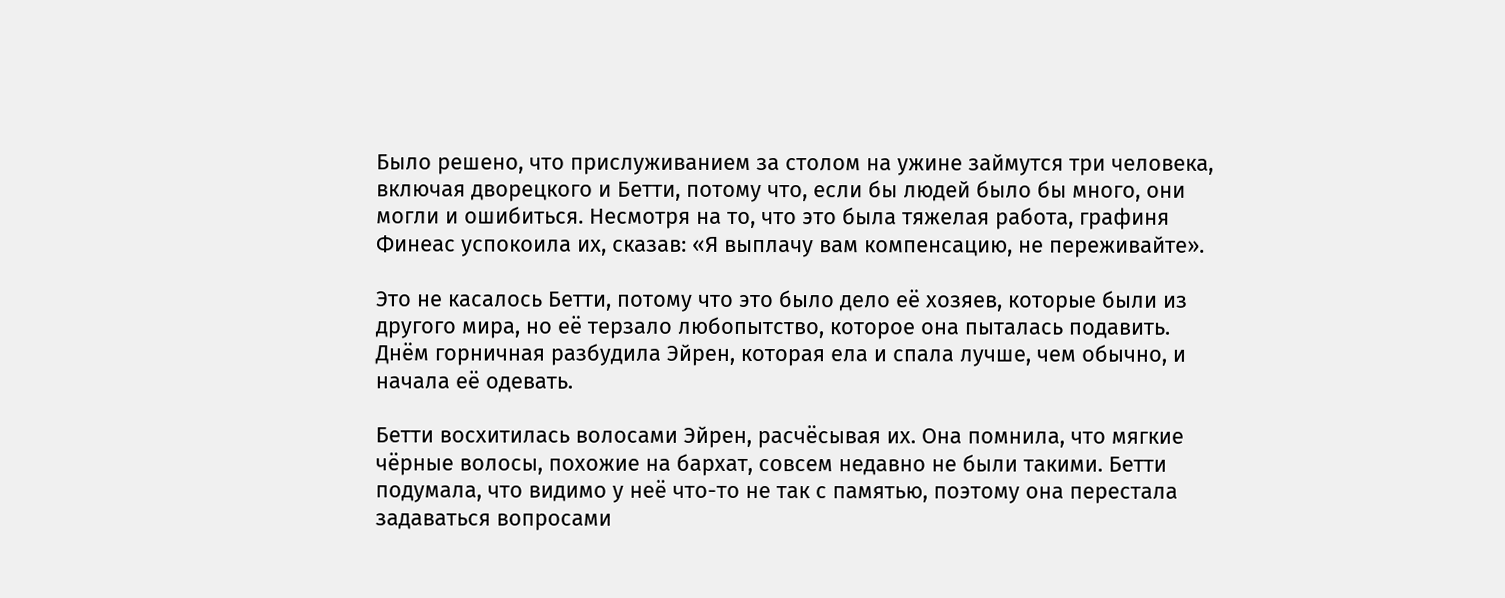Было решено, что прислуживанием за столом на ужине займутся три человека, включая дворецкого и Бетти, потому что, если бы людей было бы много, они могли и ошибиться. Несмотря на то, что это была тяжелая работа, графиня Финеас успокоила их, сказав: «Я выплачу вам компенсацию, не переживайте».

Это не касалось Бетти, потому что это было дело её хозяев, которые были из другого мира, но её терзало любопытство, которое она пыталась подавить. Днём горничная разбудила Эйрен, которая ела и спала лучше, чем обычно, и начала её одевать.

Бетти восхитилась волосами Эйрен, расчёсывая их. Она помнила, что мягкие чёрные волосы, похожие на бархат, совсем недавно не были такими. Бетти подумала, что видимо у неё что-то не так с памятью, поэтому она перестала задаваться вопросами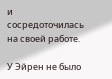и сосредоточилась на своей работе.

У Эйрен не было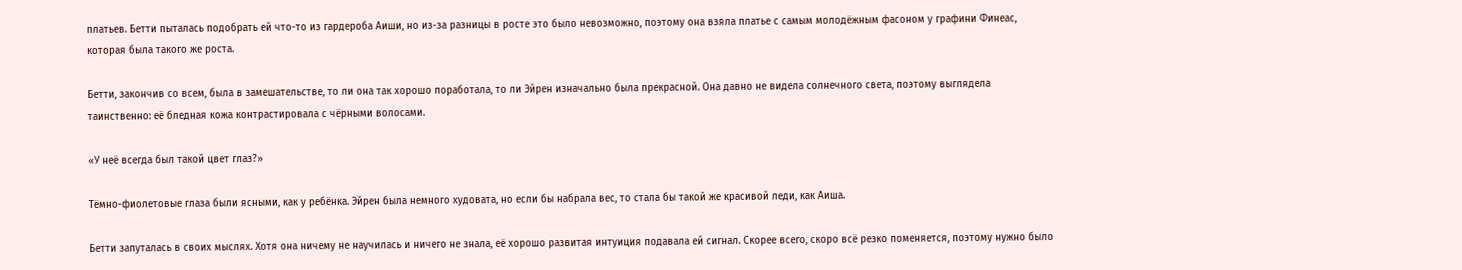платьев. Бетти пыталась подобрать ей что-то из гардероба Аиши, но из-за разницы в росте это было невозможно, поэтому она взяла платье с самым молодёжным фасоном у графини Финеас, которая была такого же роста.

Бетти, закончив со всем, была в замешательстве, то ли она так хорошо поработала, то ли Эйрен изначально была прекрасной. Она давно не видела солнечного света, поэтому выглядела таинственно: её бледная кожа контрастировала с чёрными волосами.

«У неё всегда был такой цвет глаз?»

Тёмно-фиолетовые глаза были ясными, как у ребёнка. Эйрен была немного худовата, но если бы набрала вес, то стала бы такой же красивой леди, как Аиша.

Бетти запуталась в своих мыслях. Хотя она ничему не научилась и ничего не знала, её хорошо развитая интуиция подавала ей сигнал. Скорее всего, скоро всё резко поменяется, поэтому нужно было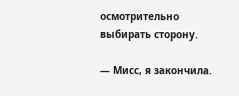осмотрительно выбирать сторону.

― Мисс, я закончила.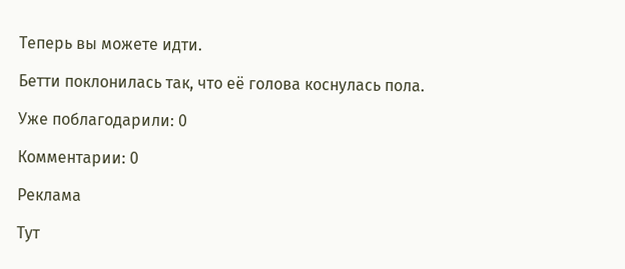Теперь вы можете идти.

Бетти поклонилась так, что её голова коснулась пола.

Уже поблагодарили: 0

Комментарии: 0

Реклама

Тут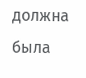должна была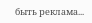быть реклама...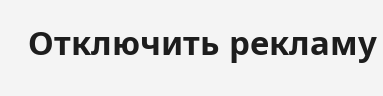Отключить рекламу